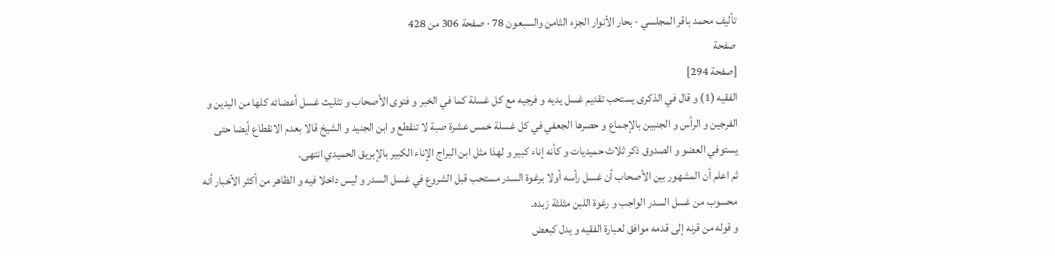تأليف محمد باقر المجلسي · بحار الأنوار الجزء الثامن والسبعون 78 · صفحة 306 من 428
صفحة
[صفحة 294]
الفقيه (1) و قال في الذكرى يستحب تقديم غسل يديه و فرجيه مع كل غسلة كما في الخبر و فتوى الأصحاب و تثليث غسل أعضائه كلها من اليدين و الفرجين و الرأس و الجنبين بالإجماع و حصرها الجعفي في كل غسلة خمس عشرة صبة لا تنقطع و ابن الجنيد و الشيخ قالا بعدم الانقطاع أيضا حتى يستوفي العضو و الصدوق ذكر ثلاث حميديات و كأنه إناء كبير و لهذا مثل ابن البراج الإناء الكبير بالإبريق الحميدي انتهى.
ثم اعلم أن المشهور بين الأصحاب أن غسل رأسه أولا برغوة السدر مستحب قبل الشروع في غسل السدر و ليس داخلا فيه و الظاهر من أكثر الأخبار أنه محسوب من غسل السدر الواجب و رغوة اللبن مثلثة زبده.
و قوله من قرنه إلى قدمه موافق لعبارة الفقيه و يدل كبعض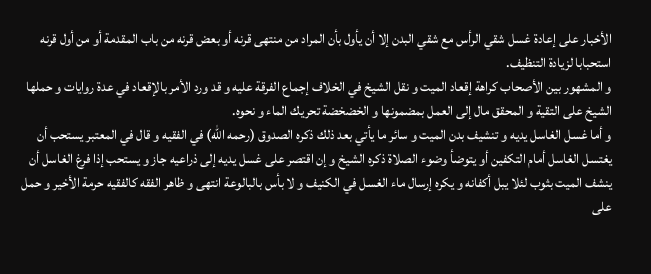الأخبار على إعادة غسل شقي الرأس مع شقي البدن إلا أن يأول بأن المراد من منتهى قرنه أو بعض قرنه من باب المقدمة أو من أول قرنه استحبابا لزيادة التنظيف.
و المشهور بين الأصحاب كراهة إقعاد الميت و نقل الشيخ في الخلاف إجماع الفرقة عليه و قد ورد الأمر بالإقعاد في عدة روايات و حملها الشيخ على التقية و المحقق مال إلى العمل بمضمونها و الخضخضة تحريك الماء و نحوه.
و أما غسل الغاسل يديه و تنشيف بدن الميت و سائر ما يأتي بعد ذلك ذكره الصدوق (رحمه اللّه) في الفقيه و قال في المعتبر يستحب أن يغتسل الغاسل أمام التكفين أو يتوضأ وضوء الصلاة ذكره الشيخ و إن اقتصر على غسل يديه إلى ذراعيه جاز و يستحب إذا فرغ الغاسل أن ينشف الميت بثوب لئلا يبل أكفانه و يكره إرسال ماء الغسل في الكنيف و لا بأس بالبالوعة انتهى و ظاهر الفقه كالفقيه حرمة الأخير و حمل على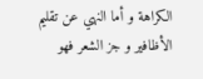الكراهة و أما النهي عن تقليم الأظافير و جز الشعر فهو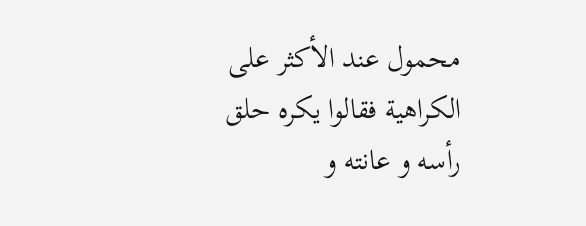محمول عند الأكثر على الكراهية فقالوا يكره حلق رأسه و عانته و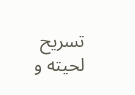تسريح لحيته و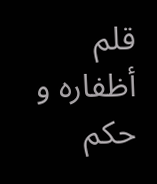قلم أظفاره و حكم